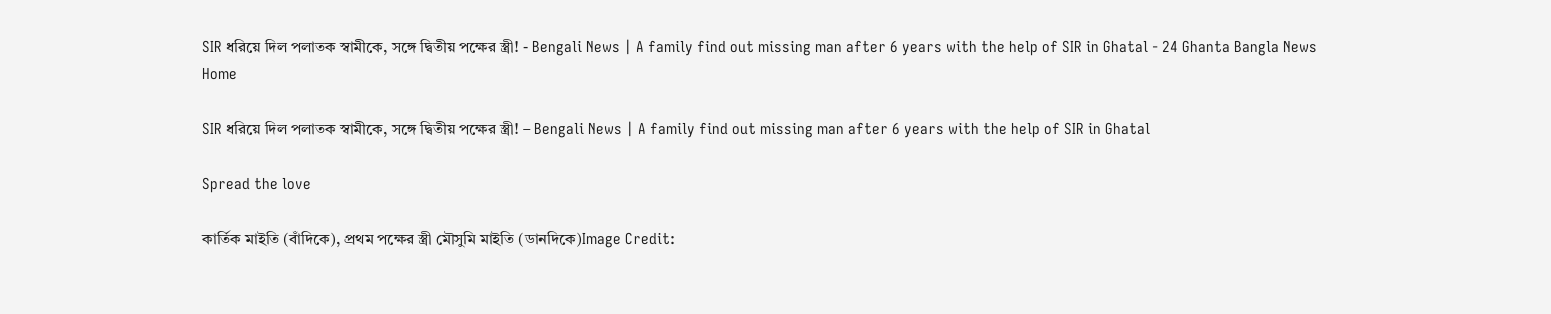SIR ধরিয়ে দিল পলাতক স্বামীকে, সঙ্গে দ্বিতীয় পক্ষের স্ত্রী! - Bengali News | A family find out missing man after 6 years with the help of SIR in Ghatal - 24 Ghanta Bangla News
Home

SIR ধরিয়ে দিল পলাতক স্বামীকে, সঙ্গে দ্বিতীয় পক্ষের স্ত্রী! – Bengali News | A family find out missing man after 6 years with the help of SIR in Ghatal

Spread the love

কার্তিক মাইতি (বাঁদিকে), প্রথম পক্ষের স্ত্রী মৌসুমি মাইতি (ডানদিকে)Image Credit: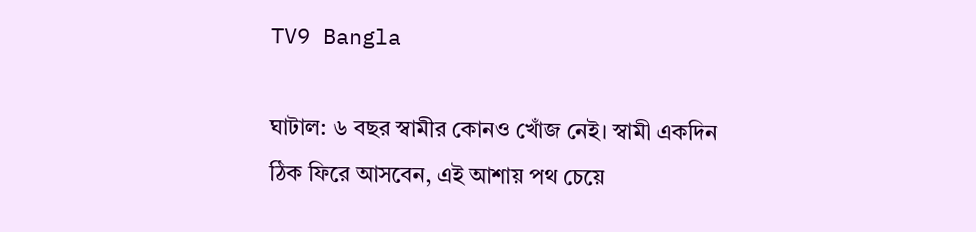TV9 Bangla

ঘাটাল: ৬ বছর স্বামীর কোনও খোঁজ নেই। স্বামী একদিন ঠিক ফিরে আসবেন, এই আশায় পথ চেয়ে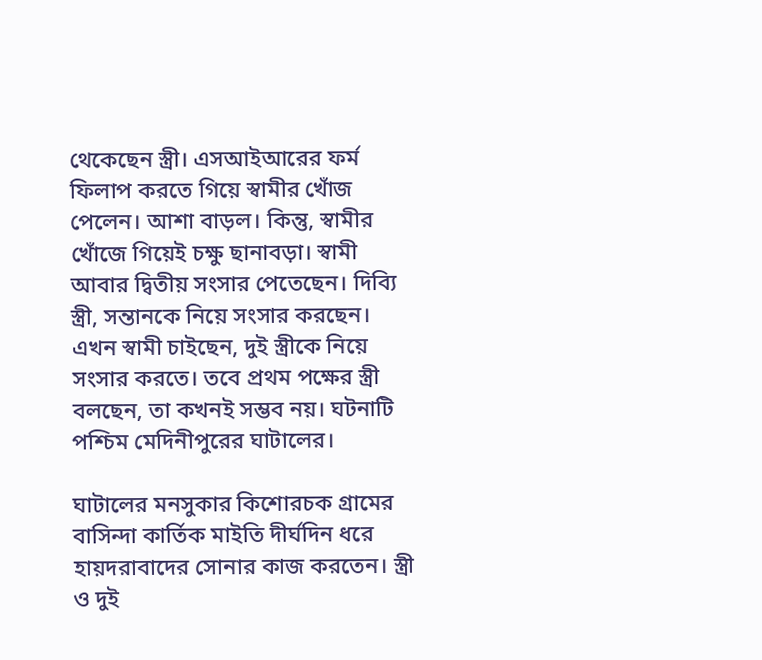থেকেছেন স্ত্রী। এসআইআরের ফর্ম ফিলাপ করতে গিয়ে স্বামীর খোঁজ পেলেন। আশা বাড়ল। কিন্তু, স্বামীর খোঁজে গিয়েই চক্ষু ছানাবড়া। স্বামী আবার দ্বিতীয় সংসার পেতেছেন। দিব্যি স্ত্রী, সন্তানকে নিয়ে সংসার করছেন। এখন স্বামী চাইছেন, দুই স্ত্রীকে নিয়ে সংসার করতে। তবে প্রথম পক্ষের স্ত্রী বলছেন, তা কখনই সম্ভব নয়। ঘটনাটি পশ্চিম মেদিনীপুরের ঘাটালের।

ঘাটালের মনসুকার কিশোরচক গ্রামের বাসিন্দা কার্তিক মাইতি দীর্ঘদিন ধরে হায়দরাবাদের সোনার কাজ করতেন। স্ত্রী ও দুই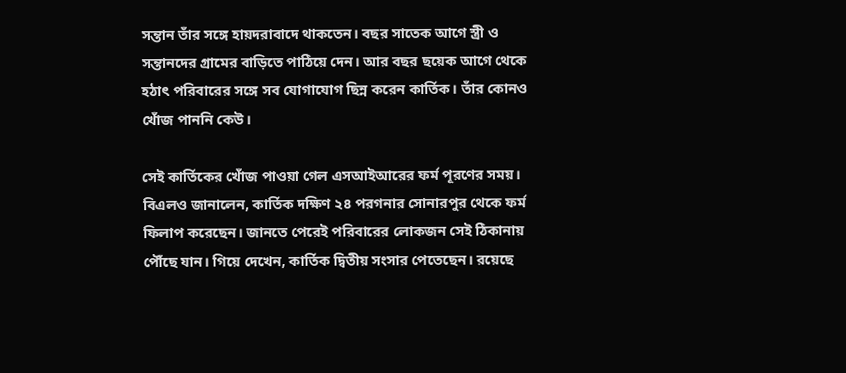সন্তান তাঁর সঙ্গে হায়দরাবাদে থাকতেন। বছর সাতেক আগে স্ত্রী ও সন্তানদের গ্রামের বাড়িতে পাঠিয়ে দেন। আর বছর ছয়েক আগে থেকে হঠাৎ পরিবারের সঙ্গে সব যোগাযোগ ছিন্ন করেন কার্তিক। তাঁর কোনও খোঁজ পাননি কেউ।

সেই কার্তিকের খোঁজ পাওয়া গেল এসআইআরের ফর্ম পূরণের সময়। বিএলও জানালেন, কার্তিক দক্ষিণ ২৪ পরগনার সোনারপুর থেকে ফর্ম ফিলাপ করেছেন। জানতে পেরেই পরিবারের লোকজন সেই ঠিকানায় পৌঁছে যান। গিয়ে দেখেন, কার্তিক দ্বিতীয় সংসার পেতেছেন। রয়েছে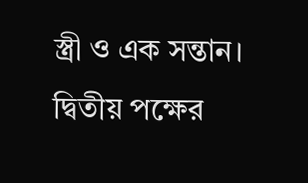স্ত্রী ও এক সন্তান। দ্বিতীয় পক্ষের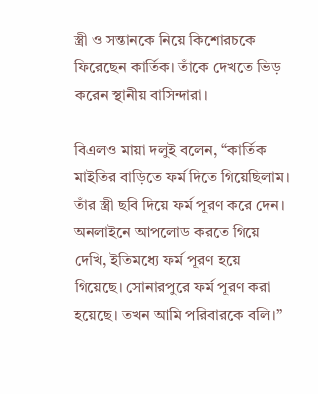স্ত্রী ও সন্তানকে নিয়ে কিশোরচকে ফিরেছেন কার্তিক। তাঁকে দেখতে ভিড় করেন স্থানীয় বাসিন্দারা।

বিএলও মায়া দলুই বলেন, “কার্তিক মাইতির বাড়িতে ফর্ম দিতে গিয়েছিলাম। তাঁর স্ত্রী ছবি দিয়ে ফর্ম পূরণ করে দেন। অনলাইনে আপলোড করতে গিয়ে দেখি, ইতিমধ্যে ফর্ম পূরণ হয়ে গিয়েছে। সোনারপুরে ফর্ম পূরণ করা হয়েছে। তখন আমি পরিবারকে বলি।”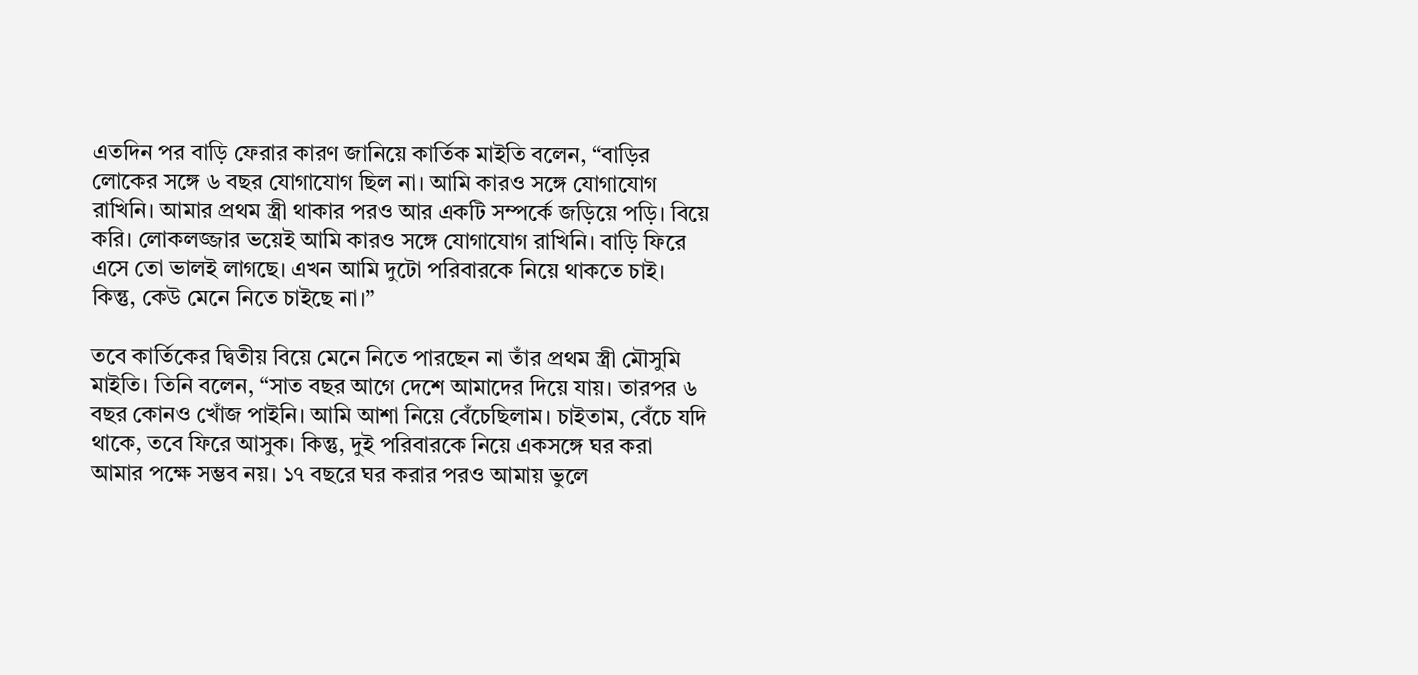এতদিন পর বাড়ি ফেরার কারণ জানিয়ে কার্তিক মাইতি বলেন, “বাড়ির লোকের সঙ্গে ৬ বছর যোগাযোগ ছিল না। আমি কারও সঙ্গে যোগাযোগ রাখিনি। আমার প্রথম স্ত্রী থাকার পরও আর একটি সম্পর্কে জড়িয়ে পড়ি। বিয়ে করি। লোকলজ্জার ভয়েই আমি কারও সঙ্গে যোগাযোগ রাখিনি। বাড়ি ফিরে এসে তো ভালই লাগছে। এখন আমি দুটো পরিবারকে নিয়ে থাকতে চাই। কিন্তু, কেউ মেনে নিতে চাইছে না।”

তবে কার্তিকের দ্বিতীয় বিয়ে মেনে নিতে পারছেন না তাঁর প্রথম স্ত্রী মৌসুমি মাইতি। তিনি বলেন, “সাত বছর আগে দেশে আমাদের দিয়ে যায়। তারপর ৬ বছর কোনও খোঁজ পাইনি। আমি আশা নিয়ে বেঁচেছিলাম। চাইতাম, বেঁচে যদি থাকে, তবে ফিরে আসুক। কিন্তু, দুই পরিবারকে নিয়ে একসঙ্গে ঘর করা আমার পক্ষে সম্ভব নয়। ১৭ বছরে ঘর করার পরও আমায় ভুলে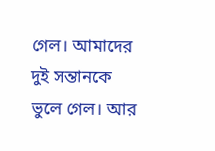গেল। আমাদের দুই সন্তানকে ভুলে গেল। আর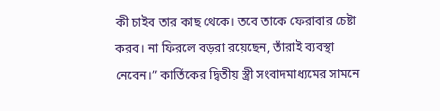কী চাইব তার কাছ থেকে। তবে তাকে ফেরাবার চেষ্টা করব। না ফিরলে বড়রা রয়েছেন, তাঁরাই ব্যবস্থা নেবেন।” কার্তিকের দ্বিতীয় স্ত্রী সংবাদমাধ্যমের সামনে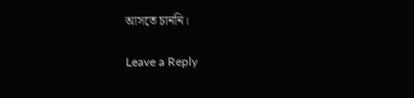আসতে চাননি।

Leave a Reply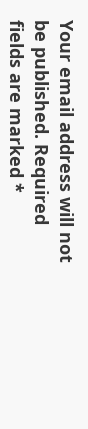Your email address will not be published. Required fields are marked *